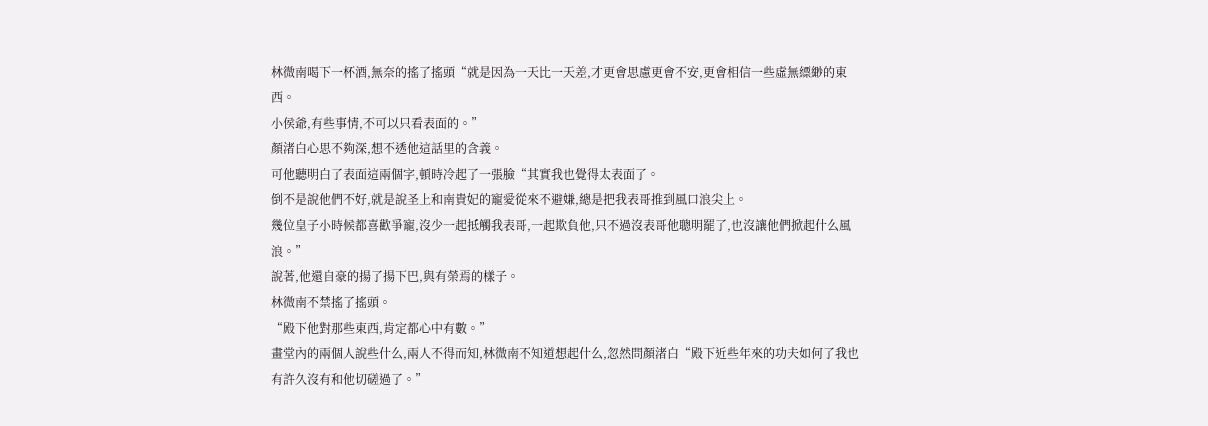林微南喝下一杯酒,無奈的搖了搖頭“就是因為一天比一天差,才更會思慮更會不安,更會相信一些虛無縹緲的東西。
小侯爺,有些事情,不可以只看表面的。”
顏渚白心思不夠深,想不透他這話里的含義。
可他聽明白了表面這兩個字,頓時冷起了一張臉“其實我也覺得太表面了。
倒不是說他們不好,就是說圣上和南貴妃的寵愛從來不避嫌,總是把我表哥推到風口浪尖上。
幾位皇子小時候都喜歡爭寵,沒少一起抵觸我表哥,一起欺負他,只不過沒表哥他聰明罷了,也沒讓他們掀起什么風浪。”
說著,他還自豪的揚了揚下巴,與有榮焉的樣子。
林微南不禁搖了搖頭。
“殿下他對那些東西,肯定都心中有數。”
畫堂內的兩個人說些什么,兩人不得而知,林微南不知道想起什么,忽然問顏渚白“殿下近些年來的功夫如何了我也有許久沒有和他切磋過了。”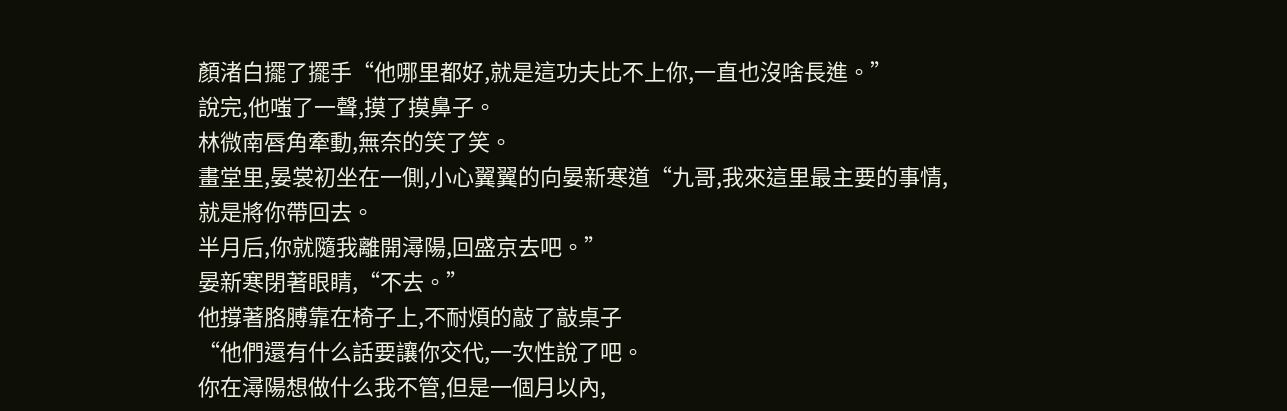顏渚白擺了擺手“他哪里都好,就是這功夫比不上你,一直也沒啥長進。”
說完,他嗤了一聲,摸了摸鼻子。
林微南唇角牽動,無奈的笑了笑。
畫堂里,晏裳初坐在一側,小心翼翼的向晏新寒道“九哥,我來這里最主要的事情,就是將你帶回去。
半月后,你就隨我離開潯陽,回盛京去吧。”
晏新寒閉著眼睛,“不去。”
他撐著胳膊靠在椅子上,不耐煩的敲了敲桌子
“他們還有什么話要讓你交代,一次性說了吧。
你在潯陽想做什么我不管,但是一個月以內,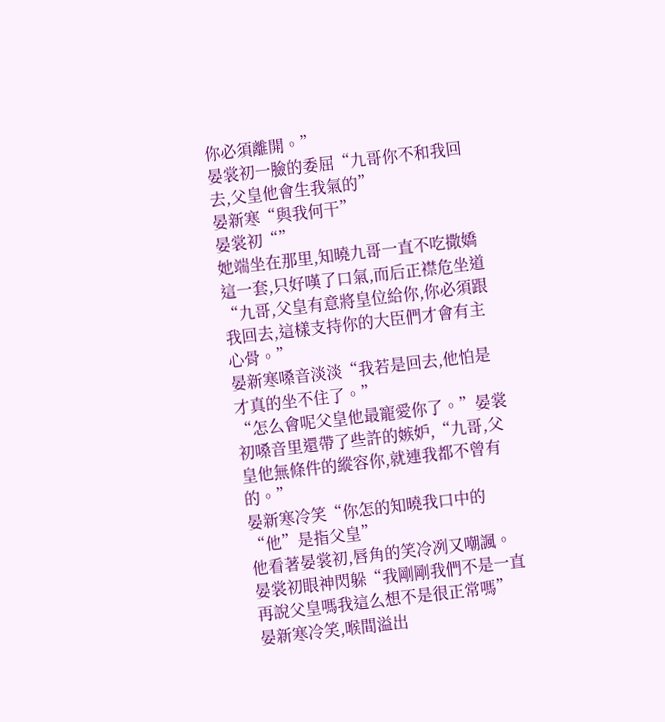你必須離開。”
晏裳初一臉的委屈“九哥你不和我回去,父皇他會生我氣的”
晏新寒“與我何干”
晏裳初“”
她端坐在那里,知曉九哥一直不吃撒嬌這一套,只好嘆了口氣,而后正襟危坐道“九哥,父皇有意將皇位給你,你必須跟我回去,這樣支持你的大臣們才會有主心骨。”
晏新寒嗓音淡淡“我若是回去,他怕是才真的坐不住了。”
“怎么會呢父皇他最寵愛你了。”晏裳初嗓音里還帶了些許的嫉妒,“九哥,父皇他無條件的縱容你,就連我都不曾有的。”
晏新寒冷笑“你怎的知曉我口中的“他”是指父皇”
他看著晏裳初,唇角的笑冷冽又嘲諷。
晏裳初眼神閃躲“我剛剛我們不是一直再說父皇嗎我這么想不是很正常嗎”
晏新寒冷笑,喉間溢出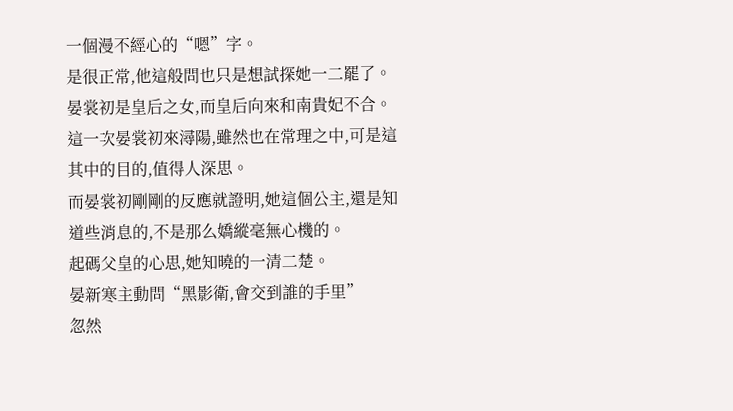一個漫不經心的“嗯”字。
是很正常,他這般問也只是想試探她一二罷了。
晏裳初是皇后之女,而皇后向來和南貴妃不合。
這一次晏裳初來潯陽,雖然也在常理之中,可是這其中的目的,值得人深思。
而晏裳初剛剛的反應就證明,她這個公主,還是知道些消息的,不是那么嬌縱毫無心機的。
起碼父皇的心思,她知曉的一清二楚。
晏新寒主動問“黑影衛,會交到誰的手里”
忽然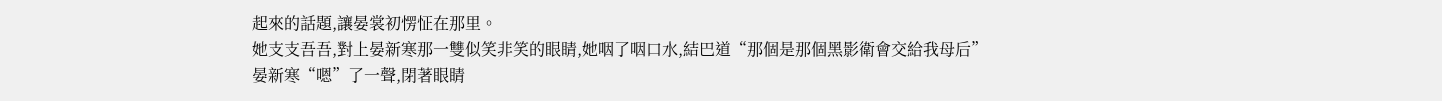起來的話題,讓晏裳初愣怔在那里。
她支支吾吾,對上晏新寒那一雙似笑非笑的眼睛,她咽了咽口水,結巴道“那個是那個黑影衛會交給我母后”
晏新寒“嗯”了一聲,閉著眼睛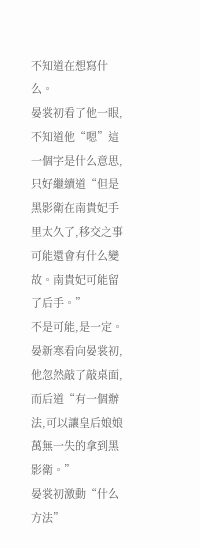不知道在想寫什么。
晏裳初看了他一眼,不知道他“嗯”這一個字是什么意思,只好繼續道“但是黑影衛在南貴妃手里太久了,移交之事可能還會有什么變故。南貴妃可能留了后手。”
不是可能,是一定。
晏新寒看向晏裳初,他忽然敲了敲桌面,而后道“有一個辦法,可以讓皇后娘娘萬無一失的拿到黑影衛。”
晏裳初激動“什么方法”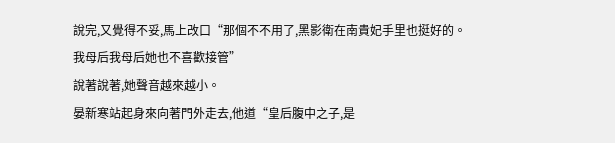說完,又覺得不妥,馬上改口“那個不不用了,黑影衛在南貴妃手里也挺好的。
我母后我母后她也不喜歡接管”
說著說著,她聲音越來越小。
晏新寒站起身來向著門外走去,他道“皇后腹中之子,是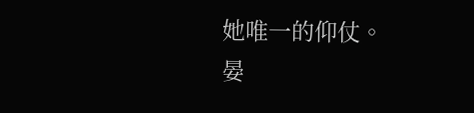她唯一的仰仗。
晏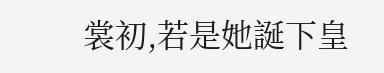裳初,若是她誕下皇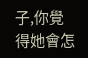子,你覺得她會怎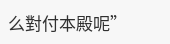么對付本殿呢”